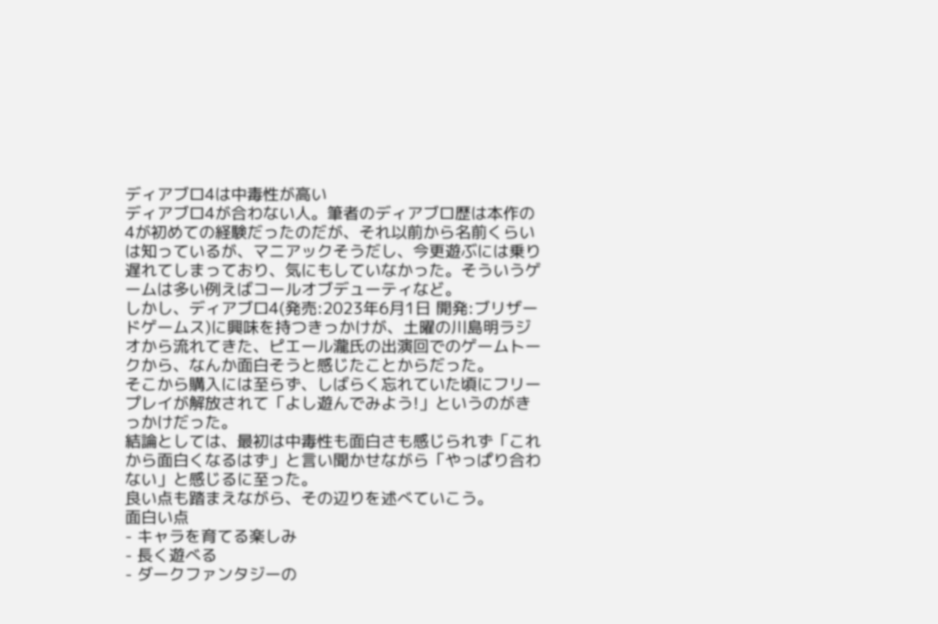ディアブロ4は中毒性が高い
ディアブロ4が合わない人。筆者のディアブロ歴は本作の4が初めての経験だったのだが、それ以前から名前くらいは知っているが、マニアックそうだし、今更遊ぶには乗り遅れてしまっており、気にもしていなかった。そういうゲームは多い例えばコールオブデューティなど。
しかし、ディアブロ4(発売:2023年6月1日 開発:ブリザードゲームス)に興味を持つきっかけが、土曜の川島明ラジオから流れてきた、ピエール瀧氏の出演回でのゲームトークから、なんか面白そうと感じたことからだった。
そこから購入には至らず、しばらく忘れていた頃にフリープレイが解放されて「よし遊んでみよう!」というのがきっかけだった。
結論としては、最初は中毒性も面白さも感じられず「これから面白くなるはず」と言い聞かせながら「やっぱり合わない」と感じるに至った。
良い点も踏まえながら、その辺りを述べていこう。
面白い点
- キャラを育てる楽しみ
- 長く遊べる
- ダークファンタジーの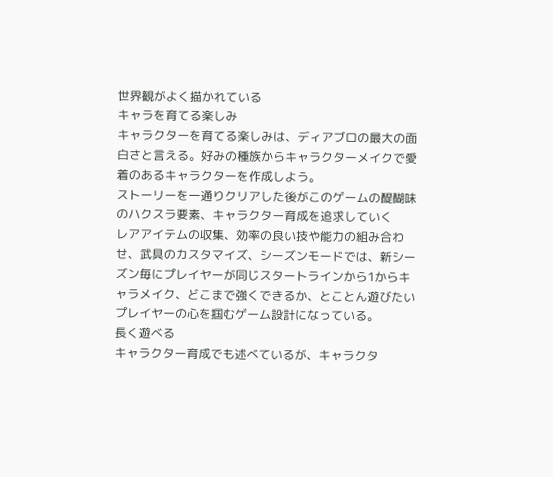世界観がよく描かれている
キャラを育てる楽しみ
キャラクターを育てる楽しみは、ディアブロの最大の面白さと言える。好みの種族からキャラクターメイクで愛着のあるキャラクターを作成しよう。
ストーリーを一通りクリアした後がこのゲームの醍醐味のハクスラ要素、キャラクター育成を追求していく
レアアイテムの収集、効率の良い技や能力の組み合わせ、武具のカスタマイズ、シーズンモードでは、新シーズン毎にプレイヤーが同じスタートラインから1からキャラメイク、どこまで強くできるか、とことん遊びたいプレイヤーの心を掴むゲーム設計になっている。
長く遊べる
キャラクター育成でも述べているが、キャラクタ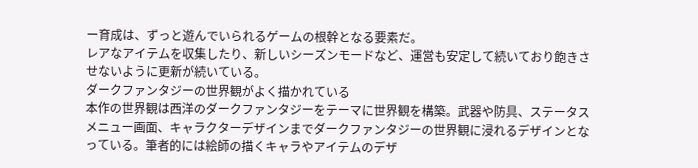ー育成は、ずっと遊んでいられるゲームの根幹となる要素だ。
レアなアイテムを収集したり、新しいシーズンモードなど、運営も安定して続いており飽きさせないように更新が続いている。
ダークファンタジーの世界観がよく描かれている
本作の世界観は西洋のダークファンタジーをテーマに世界観を構築。武器や防具、ステータスメニュー画面、キャラクターデザインまでダークファンタジーの世界観に浸れるデザインとなっている。筆者的には絵師の描くキャラやアイテムのデザ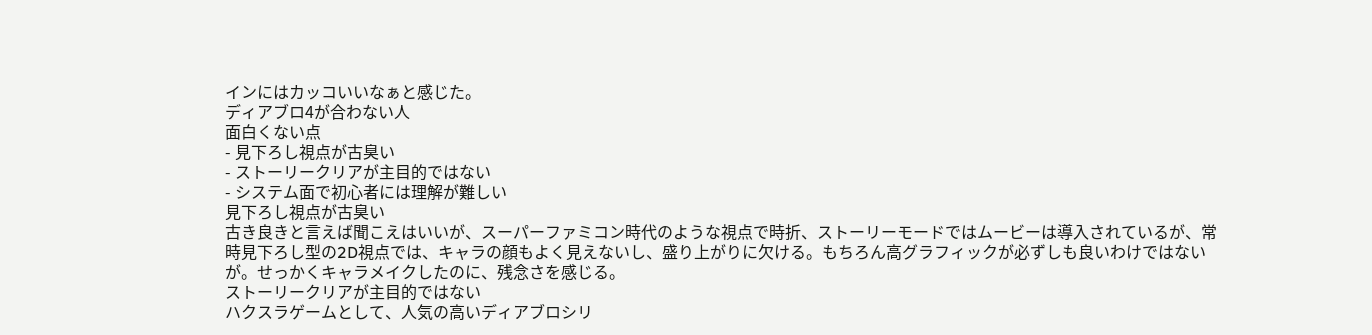インにはカッコいいなぁと感じた。
ディアブロ4が合わない人
面白くない点
- 見下ろし視点が古臭い
- ストーリークリアが主目的ではない
- システム面で初心者には理解が難しい
見下ろし視点が古臭い
古き良きと言えば聞こえはいいが、スーパーファミコン時代のような視点で時折、ストーリーモードではムービーは導入されているが、常時見下ろし型の2D視点では、キャラの顔もよく見えないし、盛り上がりに欠ける。もちろん高グラフィックが必ずしも良いわけではないが。せっかくキャラメイクしたのに、残念さを感じる。
ストーリークリアが主目的ではない
ハクスラゲームとして、人気の高いディアブロシリ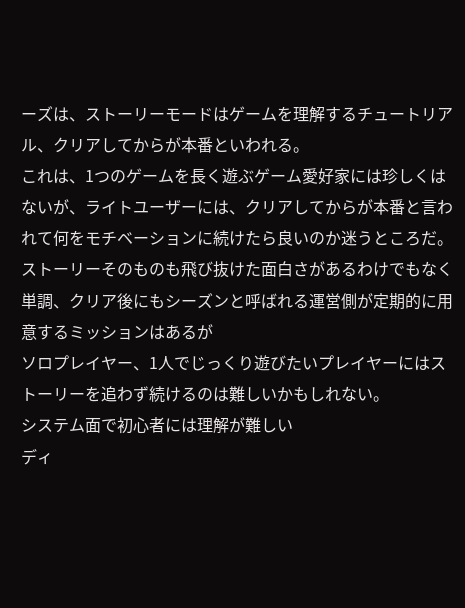ーズは、ストーリーモードはゲームを理解するチュートリアル、クリアしてからが本番といわれる。
これは、1つのゲームを長く遊ぶゲーム愛好家には珍しくはないが、ライトユーザーには、クリアしてからが本番と言われて何をモチベーションに続けたら良いのか迷うところだ。ストーリーそのものも飛び抜けた面白さがあるわけでもなく単調、クリア後にもシーズンと呼ばれる運営側が定期的に用意するミッションはあるが
ソロプレイヤー、1人でじっくり遊びたいプレイヤーにはストーリーを追わず続けるのは難しいかもしれない。
システム面で初心者には理解が難しい
ディ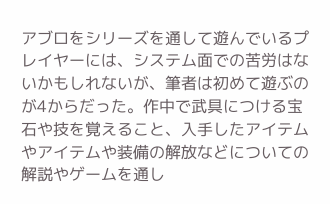アブロをシリーズを通して遊んでいるプレイヤーには、システム面での苦労はないかもしれないが、筆者は初めて遊ぶのが4からだった。作中で武具につける宝石や技を覚えること、入手したアイテムやアイテムや装備の解放などについての解説やゲームを通し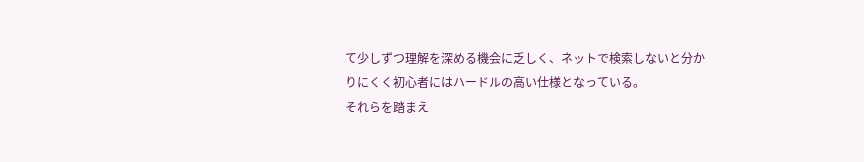て少しずつ理解を深める機会に乏しく、ネットで検索しないと分かりにくく初心者にはハードルの高い仕様となっている。
それらを踏まえ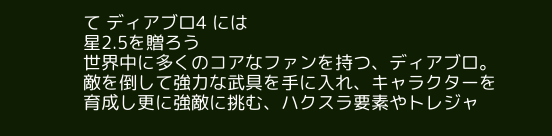て ディアブロ4 には
星2.5を贈ろう
世界中に多くのコアなファンを持つ、ディアブロ。敵を倒して強力な武具を手に入れ、キャラクターを育成し更に強敵に挑む、ハクスラ要素やトレジャ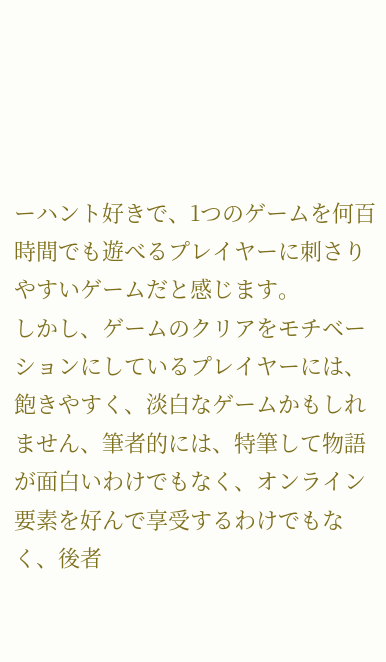ーハント好きで、1つのゲームを何百時間でも遊べるプレイヤーに刺さりやすいゲームだと感じます。
しかし、ゲームのクリアをモチベーションにしているプレイヤーには、飽きやすく、淡白なゲームかもしれません、筆者的には、特筆して物語が面白いわけでもなく、オンライン要素を好んで享受するわけでもなく、後者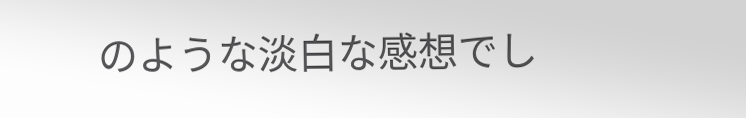のような淡白な感想でし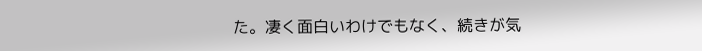た。凄く面白いわけでもなく、続きが気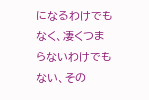になるわけでもなく、凄くつまらないわけでもない、その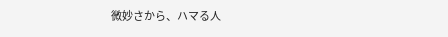微妙さから、ハマる人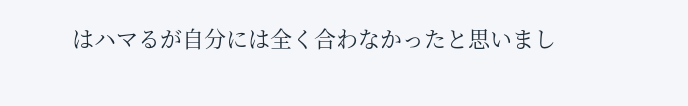はハマるが自分には全く合わなかったと思いまし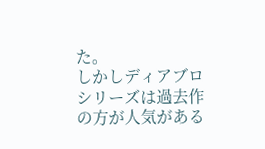た。
しかしディアブロシリーズは過去作の方が人気がある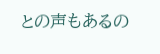との声もあるの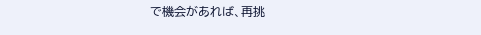で機会があれば、再挑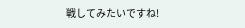戦してみたいですね!